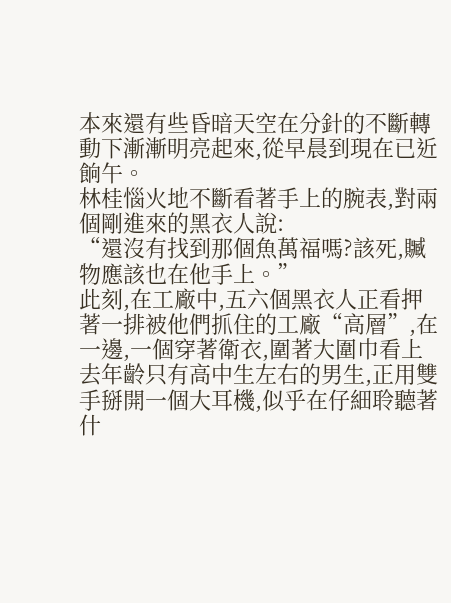本來還有些昏暗天空在分針的不斷轉動下漸漸明亮起來,從早晨到現在已近餉午。
林桂惱火地不斷看著手上的腕表,對兩個剛進來的黑衣人說:
“還沒有找到那個魚萬福嗎?該死,贓物應該也在他手上。”
此刻,在工廠中,五六個黑衣人正看押著一排被他們抓住的工廠“高層”,在一邊,一個穿著衛衣,圍著大圍巾看上去年齡只有高中生左右的男生,正用雙手掰開一個大耳機,似乎在仔細聆聽著什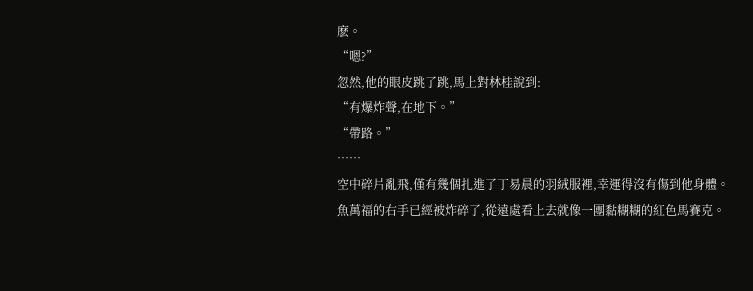麽。
“嗯?”
忽然,他的眼皮跳了跳,馬上對林桂說到:
“有爆炸聲,在地下。”
“帶路。”
……
空中碎片亂飛,僅有幾個扎進了丁易晨的羽絨服裡,幸運得沒有傷到他身體。
魚萬福的右手已經被炸碎了,從遠處看上去就像一團黏糊糊的紅色馬賽克。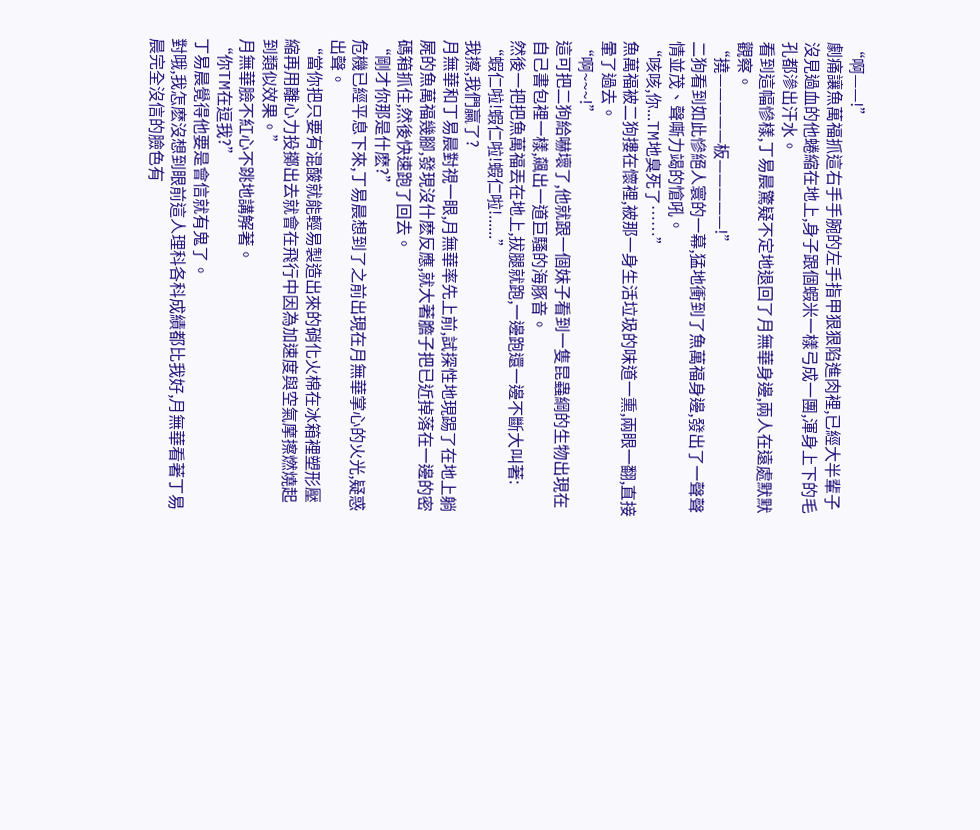“啊——!”
劇痛讓魚萬福抓這右手手腕的左手指甲狠狠陷進肉裡,已經大半輩子沒見過血的他蜷縮在地上,身子跟個蝦米一樣弓成一團,渾身上下的毛孔都滲出汗水。
看到這幅慘樣,丁易晨驚疑不定地退回了月無華身邊,兩人在遠處默默觀察。
“撓—————板—————!”
二狗看到如此慘絕人寰的一幕,猛地衝到了魚萬福身邊,發出了一聲聲情並茂、聲嘶力竭的愴吼。
“咳咳,你...TM地臭死了……”
魚萬福被二狗摟在懷裡,被那一身生活垃圾的味道一熏,兩眼一翻,直接暈了過去。
“啊~~~!”
這可把二狗給嚇壞了,他就跟一個妹子看到一隻昆蟲綱的生物出現在自己書包裡一樣,飆出一道巨騷的海豚音。
然後一把把魚萬福丟在地上,拔腿就跑,一邊跑還一邊不斷大叫著:
“蝦仁啦!蝦仁啦!蝦仁啦!......”
我擦,我們贏了?
月無華和丁易晨對視一眼,月無華率先上前,試探性地現踢了在地上躺屍的魚萬福幾腳,發現沒什麽反應,就大著膽子把已近掉落在一邊的密碼箱抓住,然後快速跑了回去。
“剛才你那是什麽?”
危機已經平息下來,丁易晨想到了之前出現在月無華掌心的火光,疑惑出聲。
“當你把只要有混酸就能輕易製造出來的硝化火棉在冰箱裡塑形壓縮再用離心力投擲出去就會在飛行中因為加速度與空氣摩擦燃燒起到類似效果。”
月無華臉不紅心不跳地講解著。
“你TM在逗我?”
丁易晨覺得他要是會信就有鬼了。
對哦,我怎麽沒想到眼前這人理科各科成績都比我好,月無華看著丁易晨完全沒信的臉色有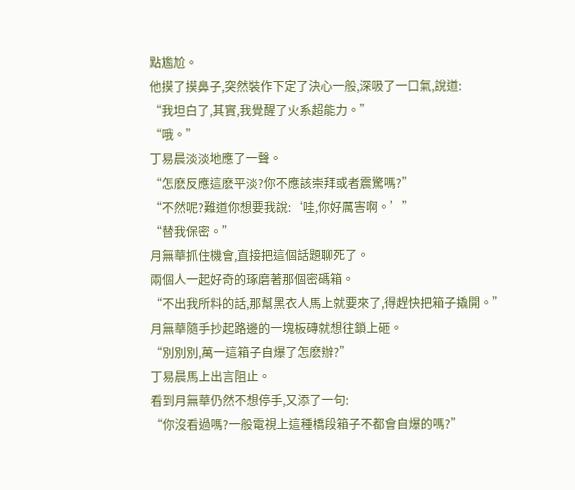點尷尬。
他摸了摸鼻子,突然裝作下定了決心一般,深吸了一口氣,說道:
“我坦白了,其實,我覺醒了火系超能力。”
“哦。”
丁易晨淡淡地應了一聲。
“怎麽反應這麽平淡?你不應該崇拜或者震驚嗎?”
“不然呢?難道你想要我說:‘哇,你好厲害啊。’”
“替我保密。”
月無華抓住機會,直接把這個話題聊死了。
兩個人一起好奇的琢磨著那個密碼箱。
“不出我所料的話,那幫黑衣人馬上就要來了,得趕快把箱子撬開。”
月無華隨手抄起路邊的一塊板磚就想往鎖上砸。
“別別別,萬一這箱子自爆了怎麽辦?”
丁易晨馬上出言阻止。
看到月無華仍然不想停手,又添了一句:
“你沒看過嗎?一般電視上這種橋段箱子不都會自爆的嗎?”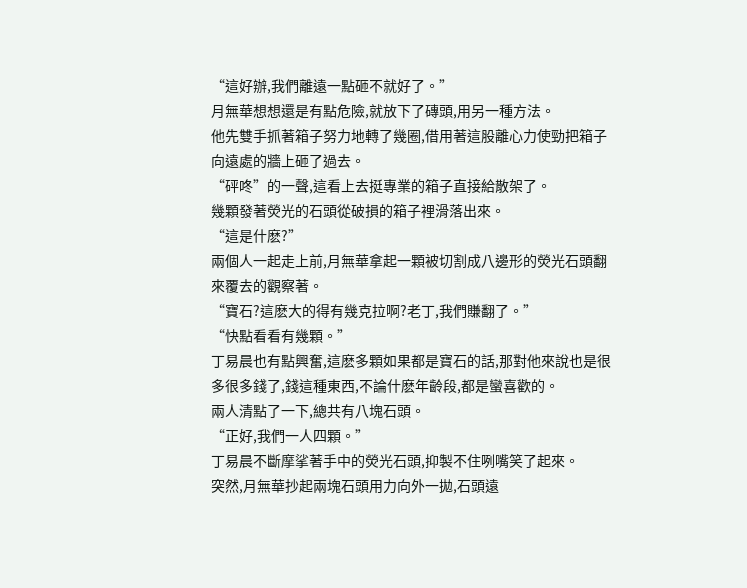“這好辦,我們離遠一點砸不就好了。”
月無華想想還是有點危險,就放下了磚頭,用另一種方法。
他先雙手抓著箱子努力地轉了幾圈,借用著這股離心力使勁把箱子向遠處的牆上砸了過去。
“砰咚”的一聲,這看上去挺專業的箱子直接給散架了。
幾顆發著熒光的石頭從破損的箱子裡滑落出來。
“這是什麽?”
兩個人一起走上前,月無華拿起一顆被切割成八邊形的熒光石頭翻來覆去的觀察著。
“寶石?這麽大的得有幾克拉啊?老丁,我們賺翻了。”
“快點看看有幾顆。”
丁易晨也有點興奮,這麽多顆如果都是寶石的話,那對他來說也是很多很多錢了,錢這種東西,不論什麽年齡段,都是蠻喜歡的。
兩人清點了一下,總共有八塊石頭。
“正好,我們一人四顆。”
丁易晨不斷摩挲著手中的熒光石頭,抑製不住咧嘴笑了起來。
突然,月無華抄起兩塊石頭用力向外一拋,石頭遠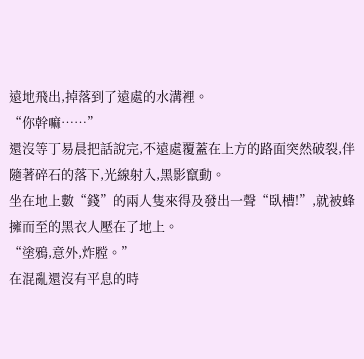遠地飛出,掉落到了遠處的水溝裡。
“你幹嘛……”
還沒等丁易晨把話說完,不遠處覆蓋在上方的路面突然破裂,伴隨著碎石的落下,光線射入,黑影竄動。
坐在地上數“錢”的兩人隻來得及發出一聲“臥槽!”,就被蜂擁而至的黑衣人壓在了地上。
“塗鴉,意外,炸膛。”
在混亂還沒有平息的時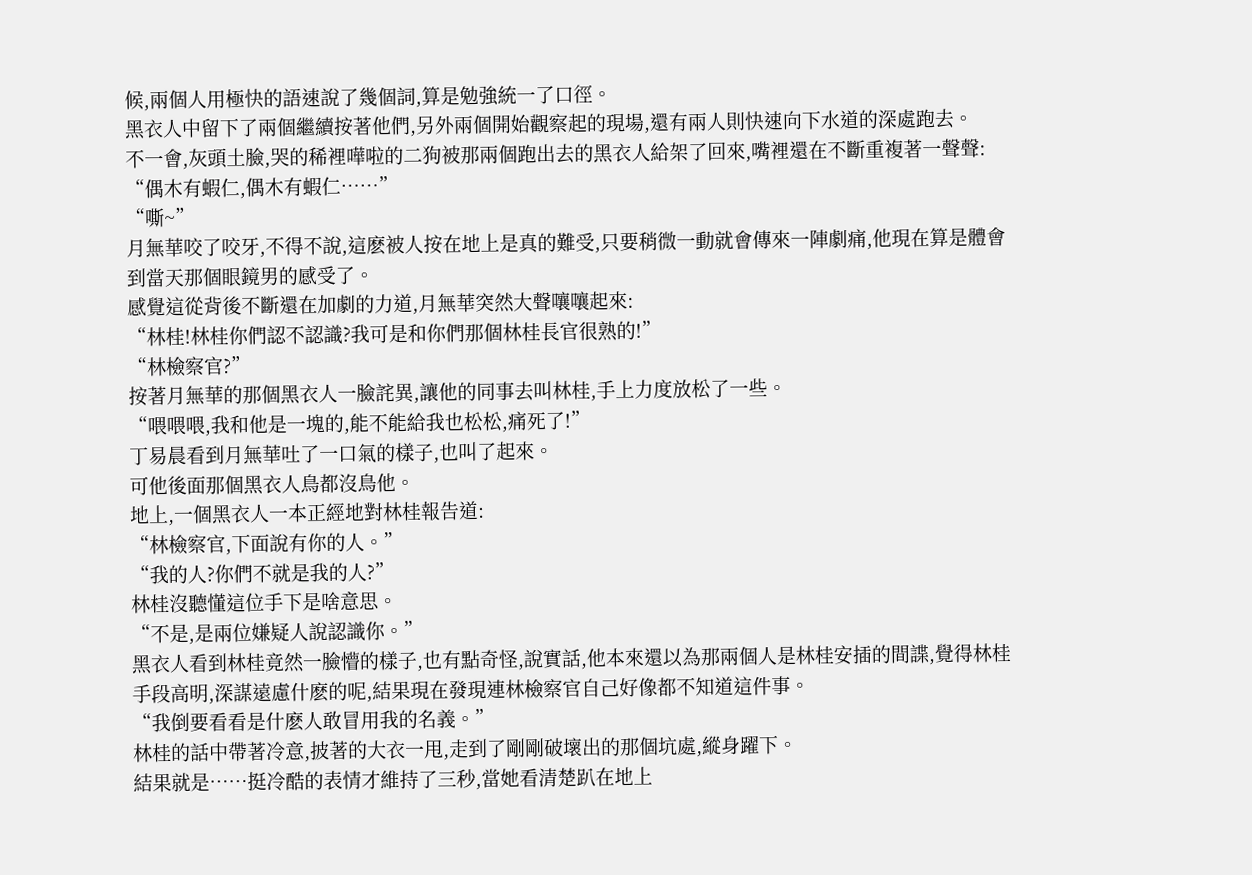候,兩個人用極快的語速說了幾個詞,算是勉強統一了口徑。
黑衣人中留下了兩個繼續按著他們,另外兩個開始觀察起的現場,還有兩人則快速向下水道的深處跑去。
不一會,灰頭土臉,哭的稀裡嘩啦的二狗被那兩個跑出去的黑衣人給架了回來,嘴裡還在不斷重複著一聲聲:
“偶木有蝦仁,偶木有蝦仁……”
“嘶~”
月無華咬了咬牙,不得不說,這麽被人按在地上是真的難受,只要稍微一動就會傳來一陣劇痛,他現在算是體會到當天那個眼鏡男的感受了。
感覺這從背後不斷還在加劇的力道,月無華突然大聲嚷嚷起來:
“林桂!林桂你們認不認識?我可是和你們那個林桂長官很熟的!”
“林檢察官?”
按著月無華的那個黑衣人一臉詫異,讓他的同事去叫林桂,手上力度放松了一些。
“喂喂喂,我和他是一塊的,能不能給我也松松,痛死了!”
丁易晨看到月無華吐了一口氣的樣子,也叫了起來。
可他後面那個黑衣人鳥都沒鳥他。
地上,一個黑衣人一本正經地對林桂報告道:
“林檢察官,下面說有你的人。”
“我的人?你們不就是我的人?”
林桂沒聽懂這位手下是啥意思。
“不是,是兩位嫌疑人說認識你。”
黑衣人看到林桂竟然一臉懵的樣子,也有點奇怪,說實話,他本來還以為那兩個人是林桂安插的間諜,覺得林桂手段高明,深謀遠慮什麽的呢,結果現在發現連林檢察官自己好像都不知道這件事。
“我倒要看看是什麽人敢冒用我的名義。”
林桂的話中帶著冷意,披著的大衣一甩,走到了剛剛破壞出的那個坑處,縱身躍下。
結果就是……挺冷酷的表情才維持了三秒,當她看清楚趴在地上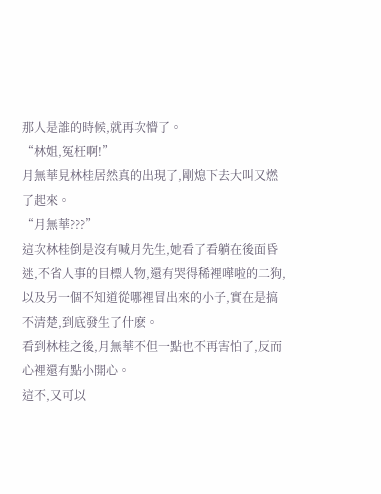那人是誰的時候,就再次懵了。
“林姐,冤枉啊!”
月無華見林桂居然真的出現了,剛熄下去大叫又燃了起來。
“月無華???”
這次林桂倒是沒有喊月先生,她看了看躺在後面昏迷,不省人事的目標人物,還有哭得稀裡嘩啦的二狗,以及另一個不知道從哪裡冒出來的小子,實在是搞不清楚,到底發生了什麽。
看到林桂之後,月無華不但一點也不再害怕了,反而心裡還有點小開心。
這不,又可以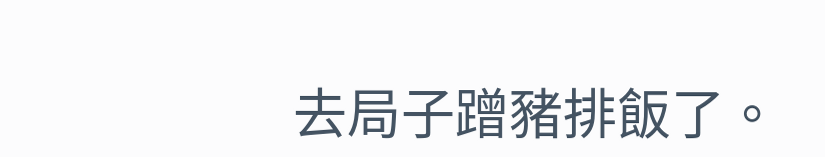去局子蹭豬排飯了。